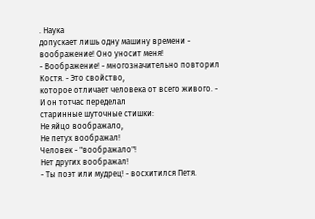. Наука
допускает лишь одну машину времени - воображение! Оно уносит меня!
- Воображение! - многозначительно повторил Костя. - Это свойство,
которое отличает человека от всего живого. - И он тотчас переделал
старинные шуточные стишки:
Не яйцо воображало,
Не петух воображал!
Человек - "воображало"!
Нет других воображал!
- Ты поэт или мудрец! - восхитился Петя.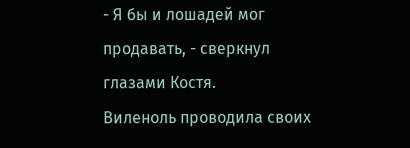- Я бы и лошадей мог продавать, - сверкнул глазами Костя.
Виленоль проводила своих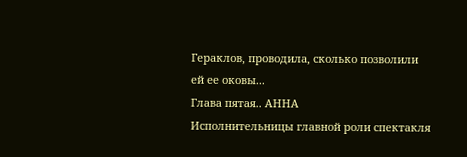Гераклов, проводила, сколько позволили
ей ее оковы...
Глава пятая.. АННА
Исполнительницы главной роли спектакля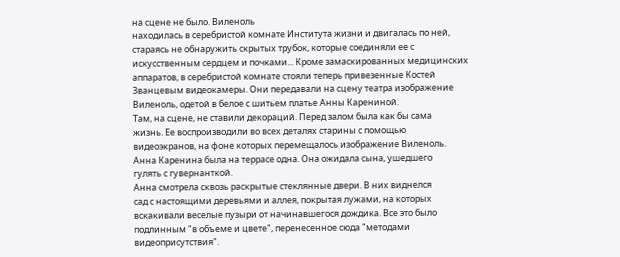на сцене не было. Виленоль
находилась в серебристой комнате Института жизни и двигалась по ней,
стараясь не обнаружить скрытых трубок, которые соединяли ее с
искусственным сердцем и почками... Кроме замаскированных медицинских
аппаратов, в серебристой комнате стояли теперь привезенные Костей
Званцевым видеокамеры. Они передавали на сцену театра изображение
Виленоль, одетой в белое с шитьем платье Анны Карениной.
Там, на сцене, не ставили декораций. Перед залом была как бы сама
жизнь. Ее воспроизводили во всех деталях старины с помощью
видеоэкранов, на фоне которых перемещалось изображение Виленоль.
Анна Каренина была на террасе одна. Она ожидала сына, ушедшего
гулять с гувернанткой.
Анна смотрела сквозь раскрытые стеклянные двери. В них виднелся
сад с настоящими деревьями и аллея, покрытая лужами, на которых
вскакивали веселые пузыри от начинавшегося дождика. Все это было
подлинным "в объеме и цвете", перенесенное сюда "методами
видеоприсутствия".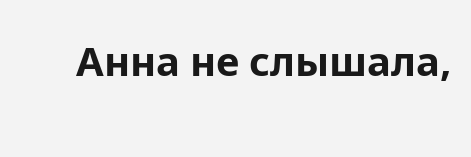Анна не слышала,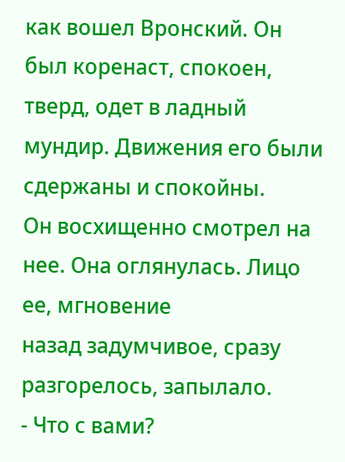как вошел Вронский. Он был коренаст, спокоен,
тверд, одет в ладный мундир. Движения его были сдержаны и спокойны.
Он восхищенно смотрел на нее. Она оглянулась. Лицо ее, мгновение
назад задумчивое, сразу разгорелось, запылало.
- Что с вами?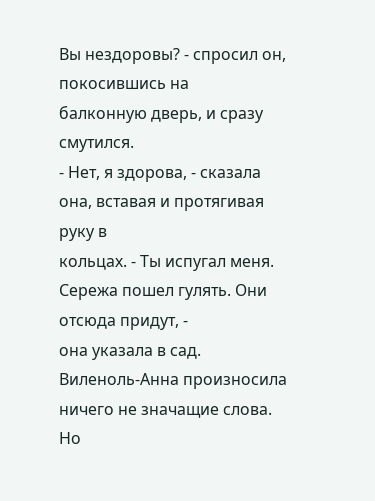Вы нездоровы? - спросил он, покосившись на
балконную дверь, и сразу смутился.
- Нет, я здорова, - сказала она, вставая и протягивая руку в
кольцах. - Ты испугал меня. Сережа пошел гулять. Они отсюда придут, -
она указала в сад.
Виленоль-Анна произносила ничего не значащие слова. Но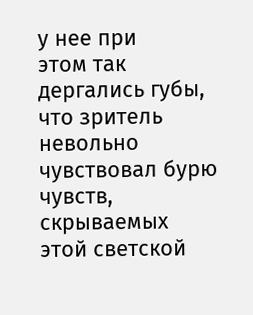у нее при
этом так дергались губы, что зритель невольно чувствовал бурю чувств,
скрываемых этой светской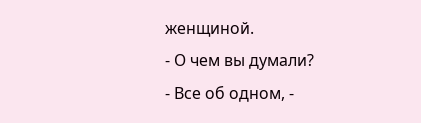женщиной.
- О чем вы думали?
- Все об одном, -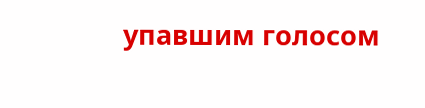упавшим голосом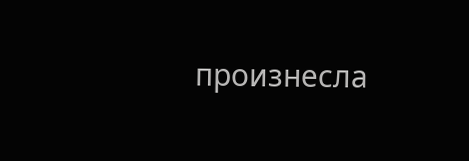произнесла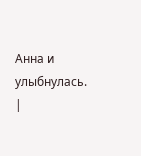Анна и улыбнулась. |